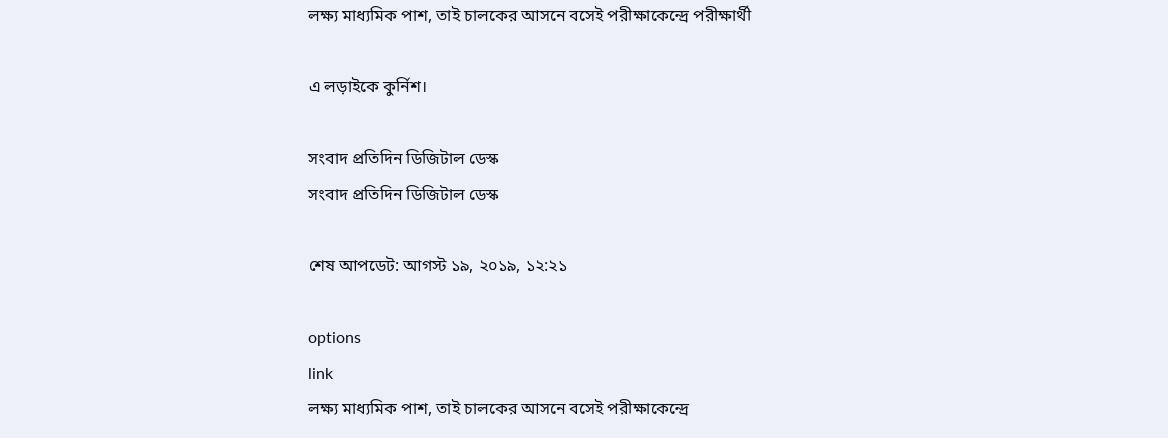লক্ষ্য মাধ্যমিক পাশ, তাই চালকের আসনে বসেই পরীক্ষাকেন্দ্রে পরীক্ষার্থী

এ লড়াইকে কুর্নিশ।

সংবাদ প্রতিদিন ডিজিটাল ডেস্ক
সংবাদ প্রতিদিন ডিজিটাল ডেস্ক

শেষ আপডেট: আগস্ট ১৯, ২০১৯, ১২:২১

options
link
লক্ষ্য মাধ্যমিক পাশ, তাই চালকের আসনে বসেই পরীক্ষাকেন্দ্রে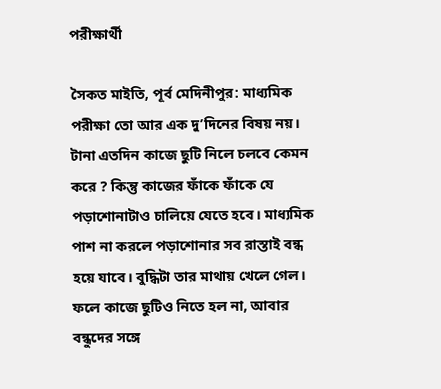পরীক্ষার্থী

সৈকত মাইতি, পূর্ব মেদিনীপুর: মাধ্যমিক পরীক্ষা তো আর এক দু’দিনের বিষয় নয়। টানা এতদিন কাজে ছুটি নিলে চলবে কেমন করে ? কিন্তু কাজের ফাঁকে ফাঁকে যে পড়াশোনাটাও চালিয়ে যেতে হবে। মাধ্যমিক পাশ না করলে পড়াশোনার সব রাস্তাই বন্ধ হয়ে যাবে। বুদ্ধিটা তার মাথায় খেলে গেল। ফলে কাজে ছুটিও নিতে হল না, আবার বন্ধুদের সঙ্গে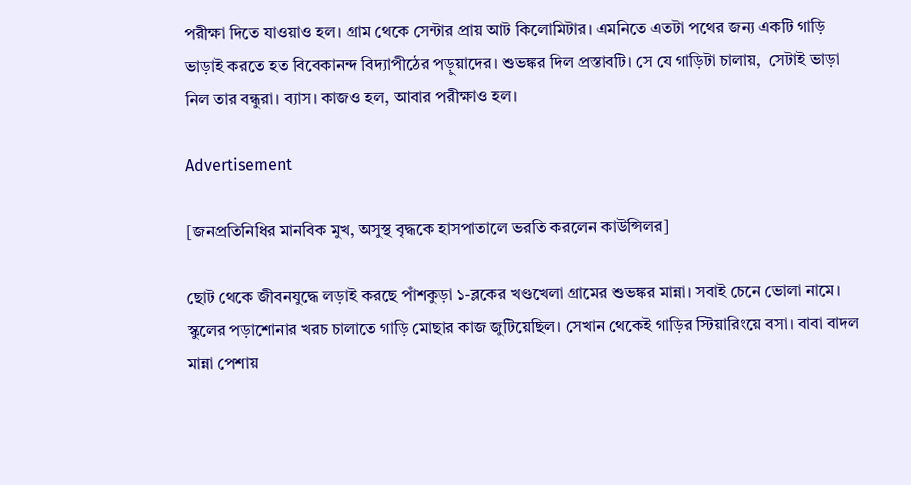পরীক্ষা দিতে যাওয়াও হল। গ্রাম থেকে সেন্টার প্রায় আট কিলোমিটার। এমনিতে এতটা পথের জন্য একটি গাড়ি ভাড়াই করতে হত বিবেকানন্দ বিদ্যাপীঠের পড়ুয়াদের। শুভঙ্কর দিল প্রস্তাবটি। সে যে গাড়িটা চালায়,  সেটাই ভাড়া নিল তার বন্ধুরা। ব্যাস। কাজও হল, আবার পরীক্ষাও হল।

Advertisement

[জনপ্রতিনিধির মানবিক মুখ, অসুস্থ বৃদ্ধকে হাসপাতালে ভরতি করলেন কাউন্সিলর]

ছোট থেকে জীবনযুদ্ধে লড়াই করছে পাঁশকুড়া ১-ব্লকের খণ্ডখেলা গ্রামের শুভঙ্কর মান্না। সবাই চেনে ভোলা নামে। স্কুলের পড়াশোনার খরচ চালাতে গাড়ি মোছার কাজ জুটিয়েছিল। সেখান থেকেই গাড়ির স্টিয়ারিংয়ে বসা। বাবা বাদল মান্না পেশায়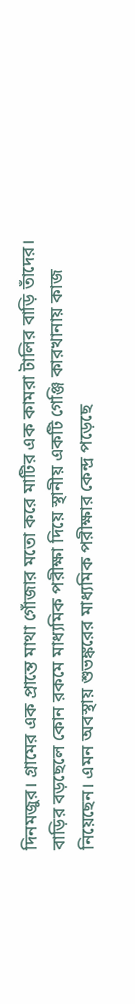দিনমজুর। গ্রামের এক প্রান্তে মাথা গোঁজার মতো করে মাটির এক কামরা টালির বাড়ি তাঁদের। বাড়ির বড়ছেলে কোন রকমে মাধ্যমিক পরীক্ষা দিয়ে স্থানীয় একটি গেঞ্জি কারখানায় কাজ নিয়েছেন। এমন অবস্থায় শুভঙ্করের মাধ্যমিক পরীক্ষার কেন্দ্র পড়েছে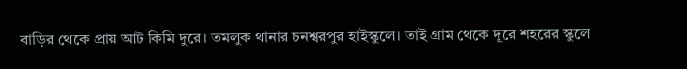বাড়ির থেকে প্রায় আট কিমি দুরে। তমলুক থানার চনশ্বরপুর হাইস্কুলে। তাই গ্রাম থেকে দূরে শহরের স্কুলে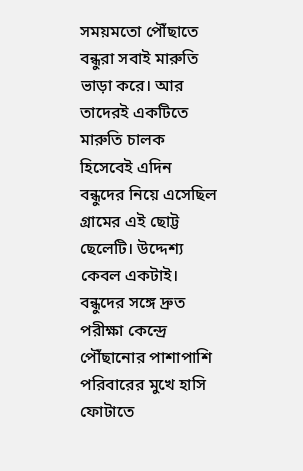সময়মতো পৌঁছাতে বন্ধুরা সবাই মারুতি ভাড়া করে। আর তাদেরই একটিতে মারুতি চালক হিসেবেই এদিন বন্ধুদের নিয়ে এসেছিল গ্রামের এই ছোট্ট ছেলেটি। উদ্দেশ্য কেবল একটাই। বন্ধুদের সঙ্গে দ্রুত পরীক্ষা কেন্দ্রে পৌঁছানোর পাশাপাশি পরিবারের মুখে হাসি ফোটাতে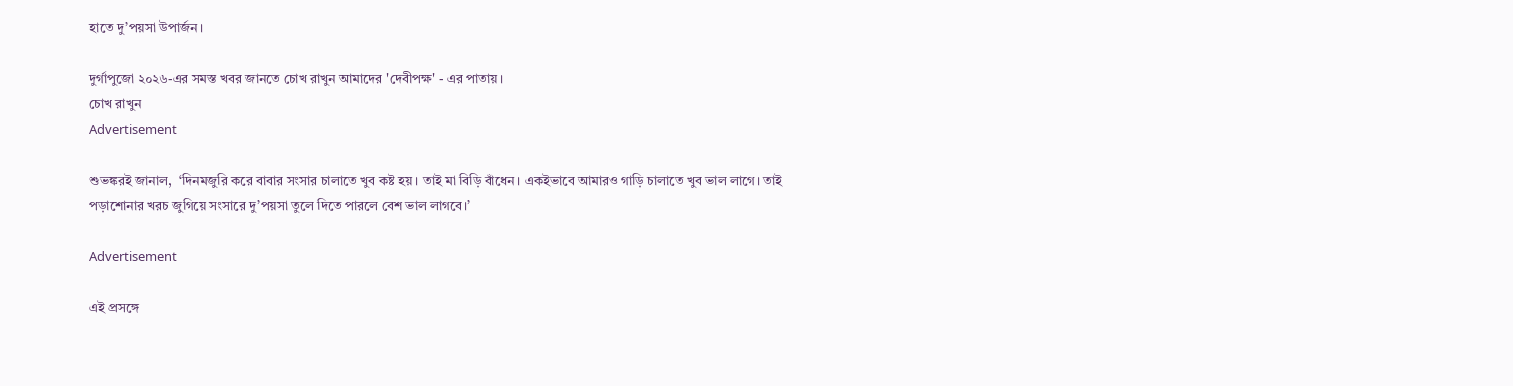হাতে দু’পয়সা উপার্জন।

দুর্গাপুজো ২০২৬-এর সমস্ত খবর জানতে চোখ রাখুন আমাদের 'দেবীপক্ষ' - এর পাতায়।
চোখ রাখুন
Advertisement

শুভঙ্করই জানাল,  ‘দিনমজুরি করে বাবার সংসার চালাতে খুব কষ্ট হয়। তাই মা বিড়ি বাঁধেন। একইভাবে আমারও গাড়ি চালাতে খুব ভাল লাগে। তাই পড়াশোনার খরচ জুগিয়ে সংসারে দু’পয়সা তুলে দিতে পারলে বেশ ভাল লাগবে।’

Advertisement

এই প্রসঙ্গে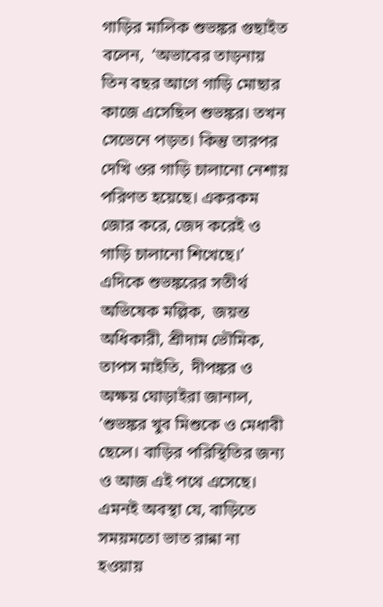গাড়ির মালিক শুভঙ্কর গুছাইত বলেন,  ‘অভাবের তাড়নায় তিন বছর আগে গাড়ি মোছার কাজে এসেছিল শুভঙ্কর। তখন সেভেনে পড়ত। কিন্তু তারপর দেখি ওর গাড়ি চালানো নেশায় পরিণত হয়েছে। একরকম জোর করে, জেদ করেই ও গাড়ি চালানো শিখেছে।’ এদিকে শুভঙ্করের সতীর্থ অভিষেক মল্লিক,  জয়ন্ত অধিকারী, শ্রীদাম ভৌমিক,  তাপস মাইতি,  দীপঙ্কর ও অক্ষয় ঘোড়াইরা জানাল,  ‘শুভঙ্কর খুব মিশুকে ও মেধাবী ছেলে। বাড়ির পরিস্থিতির জন্য ও আজ এই পথে এসেছে। এমনই অবস্থা যে, বাড়িতে সময়মতো ভাত রান্না না হওয়ায়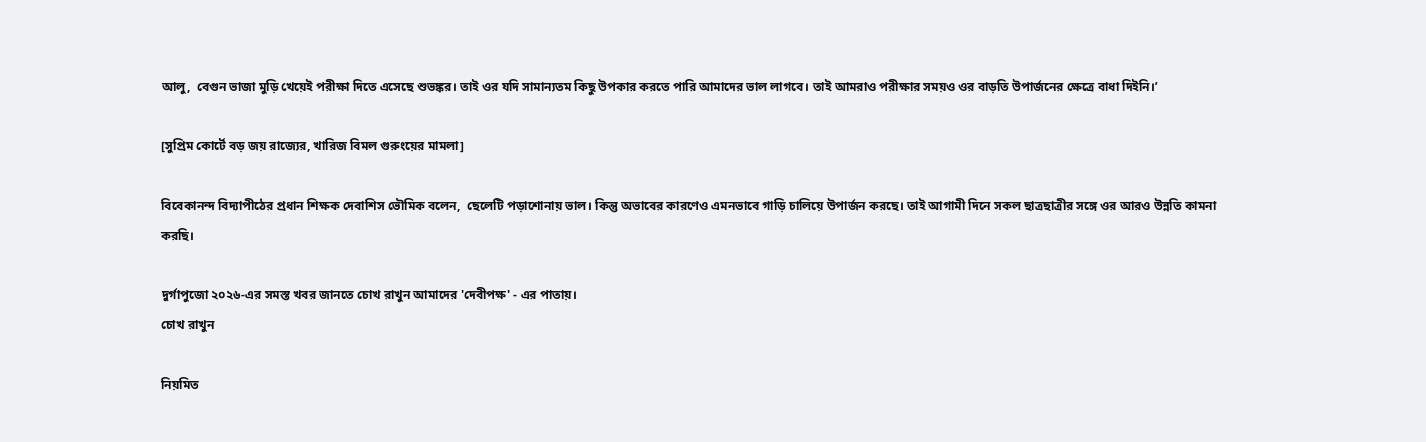আলু,  বেগুন ভাজা মুড়ি খেয়েই পরীক্ষা দিতে এসেছে শুভঙ্কর। তাই ওর যদি সামান্যতম কিছু উপকার করতে পারি আমাদের ভাল লাগবে। তাই আমরাও পরীক্ষার সময়ও ওর বাড়তি উপার্জনের ক্ষেত্রে বাধা দিইনি।’

[সুপ্রিম কোর্টে বড় জয় রাজ্যের, খারিজ বিমল গুরুংয়ের মামলা]

বিবেকানন্দ বিদ্যাপীঠের প্রধান শিক্ষক দেবাশিস ভৌমিক বলেন,  ছেলেটি পড়াশোনায় ভাল। কিন্তু অভাবের কারণেও এমনভাবে গাড়ি চালিয়ে উপার্জন করছে। তাই আগামী দিনে সকল ছাত্রছাত্রীর সঙ্গে ওর আরও উন্নতি কামনা করছি।

দুর্গাপুজো ২০২৬-এর সমস্ত খবর জানতে চোখ রাখুন আমাদের 'দেবীপক্ষ' - এর পাতায়।
চোখ রাখুন

নিয়মিত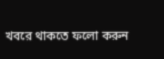খবরে থাকতে ফলো করুন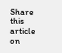Share this article on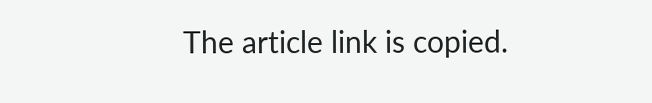The article link is copied.